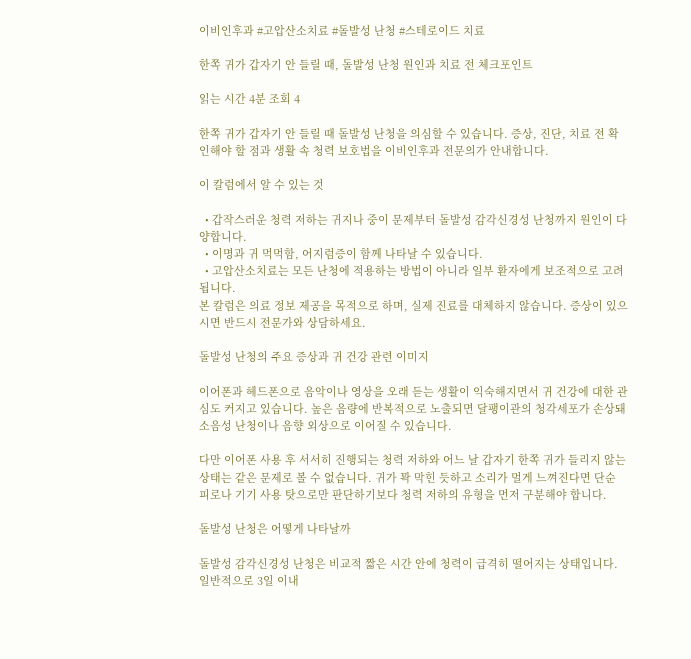이비인후과 #고압산소치료 #돌발성 난청 #스테로이드 치료

한쪽 귀가 갑자기 안 들릴 때, 돌발성 난청 원인과 치료 전 체크포인트

읽는 시간 4분 조회 4

한쪽 귀가 갑자기 안 들릴 때 돌발성 난청을 의심할 수 있습니다. 증상, 진단, 치료 전 확인해야 할 점과 생활 속 청력 보호법을 이비인후과 전문의가 안내합니다.

이 칼럼에서 알 수 있는 것

  • 갑작스러운 청력 저하는 귀지나 중이 문제부터 돌발성 감각신경성 난청까지 원인이 다양합니다.
  • 이명과 귀 먹먹함, 어지럼증이 함께 나타날 수 있습니다.
  • 고압산소치료는 모든 난청에 적용하는 방법이 아니라 일부 환자에게 보조적으로 고려됩니다.
본 칼럼은 의료 정보 제공을 목적으로 하며, 실제 진료를 대체하지 않습니다. 증상이 있으시면 반드시 전문가와 상담하세요.

돌발성 난청의 주요 증상과 귀 건강 관련 이미지

이어폰과 헤드폰으로 음악이나 영상을 오래 듣는 생활이 익숙해지면서 귀 건강에 대한 관심도 커지고 있습니다. 높은 음량에 반복적으로 노출되면 달팽이관의 청각세포가 손상돼 소음성 난청이나 음향 외상으로 이어질 수 있습니다.

다만 이어폰 사용 후 서서히 진행되는 청력 저하와 어느 날 갑자기 한쪽 귀가 들리지 않는 상태는 같은 문제로 볼 수 없습니다. 귀가 꽉 막힌 듯하고 소리가 멀게 느껴진다면 단순 피로나 기기 사용 탓으로만 판단하기보다 청력 저하의 유형을 먼저 구분해야 합니다.

돌발성 난청은 어떻게 나타날까

돌발성 감각신경성 난청은 비교적 짧은 시간 안에 청력이 급격히 떨어지는 상태입니다. 일반적으로 3일 이내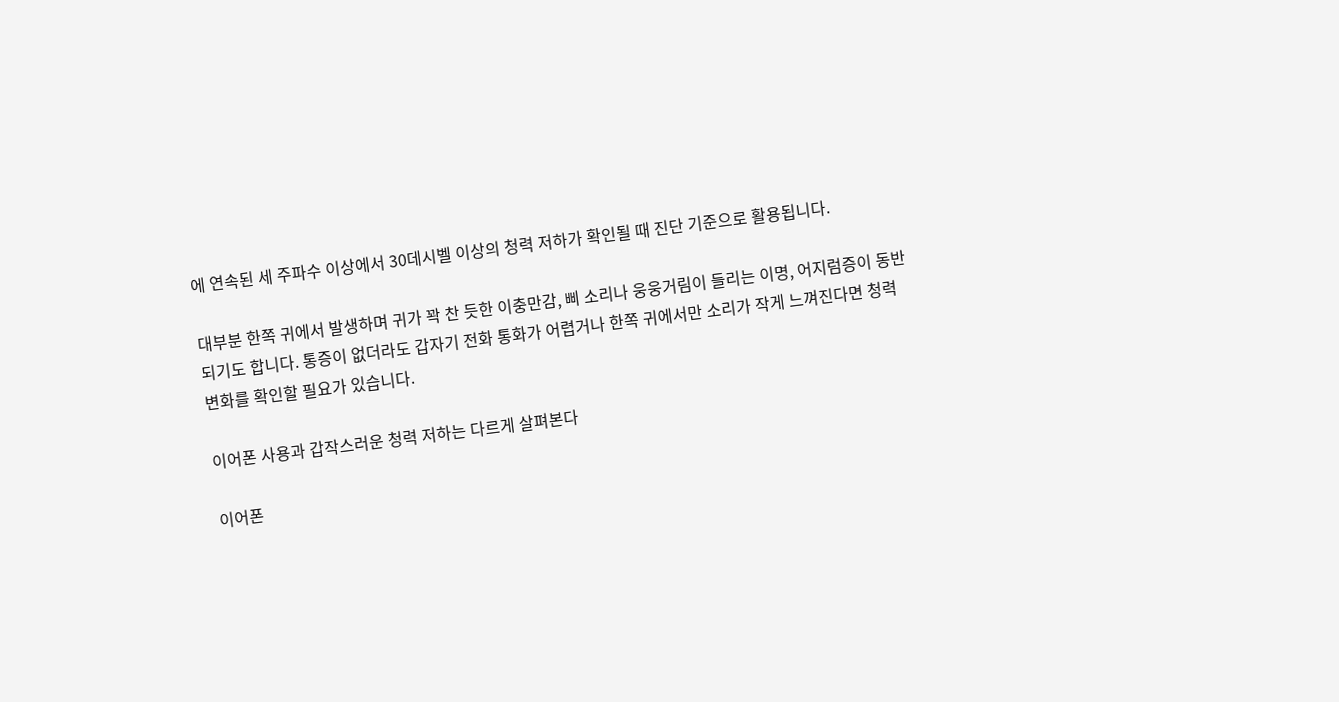에 연속된 세 주파수 이상에서 30데시벨 이상의 청력 저하가 확인될 때 진단 기준으로 활용됩니다.

대부분 한쪽 귀에서 발생하며 귀가 꽉 찬 듯한 이충만감, 삐 소리나 웅웅거림이 들리는 이명, 어지럼증이 동반되기도 합니다. 통증이 없더라도 갑자기 전화 통화가 어렵거나 한쪽 귀에서만 소리가 작게 느껴진다면 청력 변화를 확인할 필요가 있습니다.

이어폰 사용과 갑작스러운 청력 저하는 다르게 살펴본다

이어폰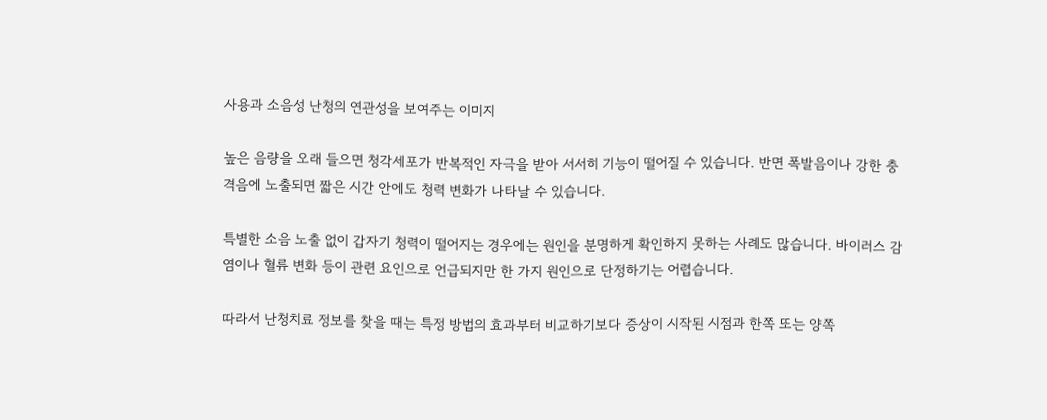사용과 소음성 난청의 연관성을 보여주는 이미지

높은 음량을 오래 들으면 청각세포가 반복적인 자극을 받아 서서히 기능이 떨어질 수 있습니다. 반면 폭발음이나 강한 충격음에 노출되면 짧은 시간 안에도 청력 변화가 나타날 수 있습니다.

특별한 소음 노출 없이 갑자기 청력이 떨어지는 경우에는 원인을 분명하게 확인하지 못하는 사례도 많습니다. 바이러스 감염이나 혈류 변화 등이 관련 요인으로 언급되지만 한 가지 원인으로 단정하기는 어렵습니다.

따라서 난청치료 정보를 찾을 때는 특정 방법의 효과부터 비교하기보다 증상이 시작된 시점과 한쪽 또는 양쪽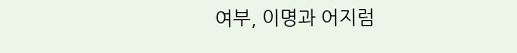여부, 이명과 어지럼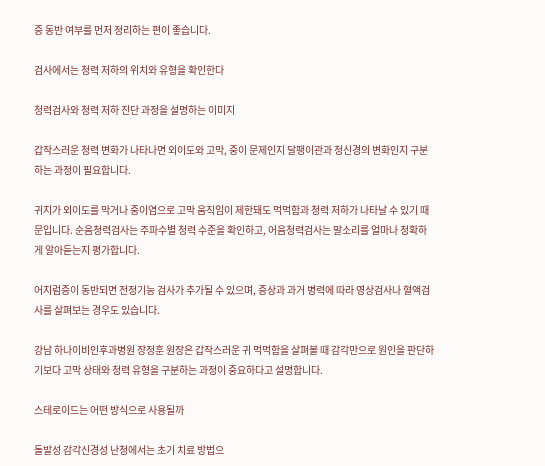증 동반 여부를 먼저 정리하는 편이 좋습니다.

검사에서는 청력 저하의 위치와 유형을 확인한다

청력검사와 청력 저하 진단 과정을 설명하는 이미지

갑작스러운 청력 변화가 나타나면 외이도와 고막, 중이 문제인지 달팽이관과 청신경의 변화인지 구분하는 과정이 필요합니다.

귀지가 외이도를 막거나 중이염으로 고막 움직임이 제한돼도 먹먹함과 청력 저하가 나타날 수 있기 때문입니다. 순음청력검사는 주파수별 청력 수준을 확인하고, 어음청력검사는 말소리를 얼마나 정확하게 알아듣는지 평가합니다.

어지럼증이 동반되면 전정기능 검사가 추가될 수 있으며, 증상과 과거 병력에 따라 영상검사나 혈액검사를 살펴보는 경우도 있습니다.

강남 하나이비인후과병원 장정훈 원장은 갑작스러운 귀 먹먹함을 살펴볼 때 감각만으로 원인을 판단하기보다 고막 상태와 청력 유형을 구분하는 과정이 중요하다고 설명합니다.

스테로이드는 어떤 방식으로 사용될까

돌발성 감각신경성 난청에서는 초기 치료 방법으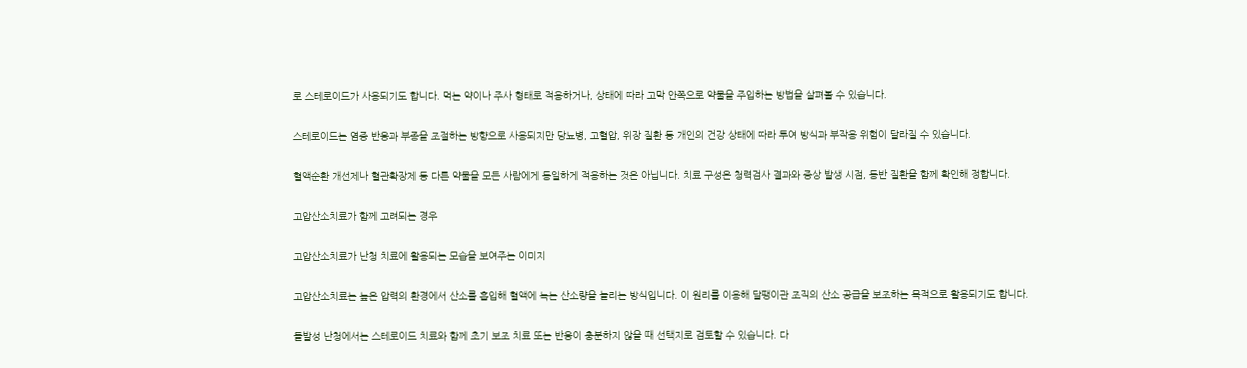로 스테로이드가 사용되기도 합니다. 먹는 약이나 주사 형태로 적용하거나, 상태에 따라 고막 안쪽으로 약물을 주입하는 방법을 살펴볼 수 있습니다.

스테로이드는 염증 반응과 부종을 조절하는 방향으로 사용되지만 당뇨병, 고혈압, 위장 질환 등 개인의 건강 상태에 따라 투여 방식과 부작용 위험이 달라질 수 있습니다.

혈액순환 개선제나 혈관확장제 등 다른 약물을 모든 사람에게 동일하게 적용하는 것은 아닙니다. 치료 구성은 청력검사 결과와 증상 발생 시점, 동반 질환을 함께 확인해 정합니다.

고압산소치료가 함께 고려되는 경우

고압산소치료가 난청 치료에 활용되는 모습을 보여주는 이미지

고압산소치료는 높은 압력의 환경에서 산소를 흡입해 혈액에 녹는 산소량을 늘리는 방식입니다. 이 원리를 이용해 달팽이관 조직의 산소 공급을 보조하는 목적으로 활용되기도 합니다.

돌발성 난청에서는 스테로이드 치료와 함께 초기 보조 치료 또는 반응이 충분하지 않을 때 선택지로 검토할 수 있습니다. 다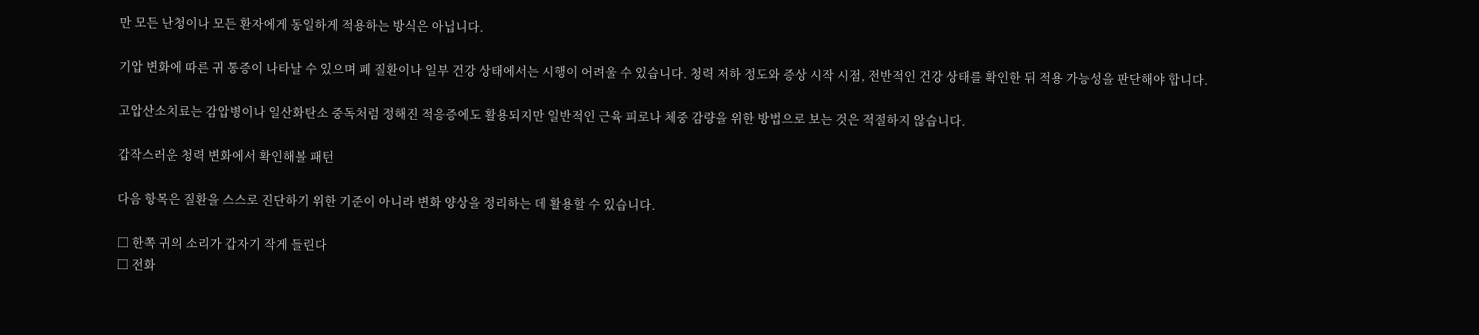만 모든 난청이나 모든 환자에게 동일하게 적용하는 방식은 아닙니다.

기압 변화에 따른 귀 통증이 나타날 수 있으며 폐 질환이나 일부 건강 상태에서는 시행이 어려울 수 있습니다. 청력 저하 정도와 증상 시작 시점, 전반적인 건강 상태를 확인한 뒤 적용 가능성을 판단해야 합니다.

고압산소치료는 감압병이나 일산화탄소 중독처럼 정해진 적응증에도 활용되지만 일반적인 근육 피로나 체중 감량을 위한 방법으로 보는 것은 적절하지 않습니다.

갑작스러운 청력 변화에서 확인해볼 패턴

다음 항목은 질환을 스스로 진단하기 위한 기준이 아니라 변화 양상을 정리하는 데 활용할 수 있습니다.

□ 한쪽 귀의 소리가 갑자기 작게 들린다
□ 전화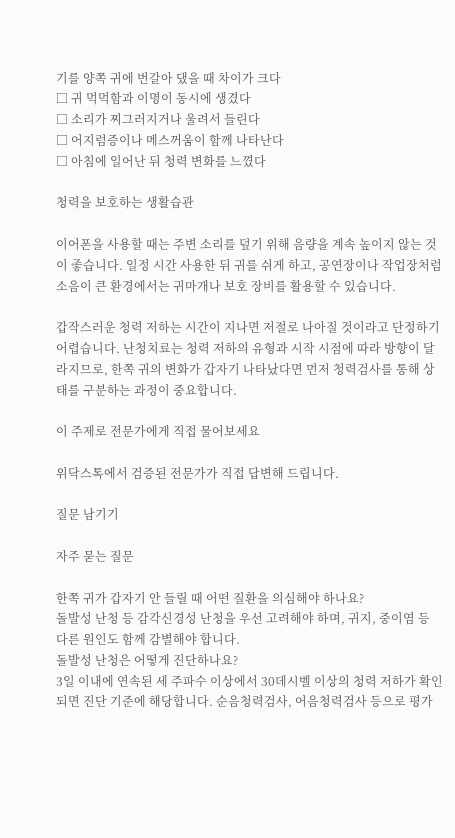기를 양쪽 귀에 번갈아 댔을 때 차이가 크다
□ 귀 먹먹함과 이명이 동시에 생겼다
□ 소리가 찌그러지거나 울려서 들린다
□ 어지럼증이나 메스꺼움이 함께 나타난다
□ 아침에 일어난 뒤 청력 변화를 느꼈다

청력을 보호하는 생활습관

이어폰을 사용할 때는 주변 소리를 덮기 위해 음량을 계속 높이지 않는 것이 좋습니다. 일정 시간 사용한 뒤 귀를 쉬게 하고, 공연장이나 작업장처럼 소음이 큰 환경에서는 귀마개나 보호 장비를 활용할 수 있습니다.

갑작스러운 청력 저하는 시간이 지나면 저절로 나아질 것이라고 단정하기 어렵습니다. 난청치료는 청력 저하의 유형과 시작 시점에 따라 방향이 달라지므로, 한쪽 귀의 변화가 갑자기 나타났다면 먼저 청력검사를 통해 상태를 구분하는 과정이 중요합니다.

이 주제로 전문가에게 직접 물어보세요

위닥스톡에서 검증된 전문가가 직접 답변해 드립니다.

질문 남기기

자주 묻는 질문

한쪽 귀가 갑자기 안 들릴 때 어떤 질환을 의심해야 하나요?
돌발성 난청 등 감각신경성 난청을 우선 고려해야 하며, 귀지, 중이염 등 다른 원인도 함께 감별해야 합니다.
돌발성 난청은 어떻게 진단하나요?
3일 이내에 연속된 세 주파수 이상에서 30데시벨 이상의 청력 저하가 확인되면 진단 기준에 해당합니다. 순음청력검사, 어음청력검사 등으로 평가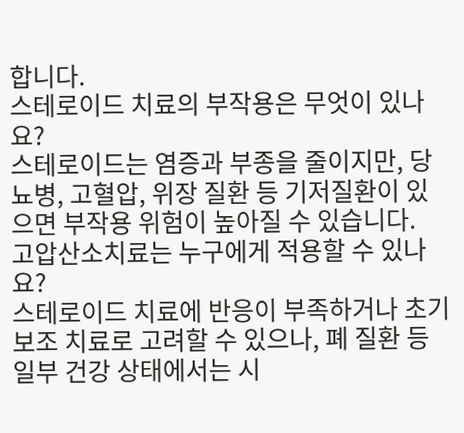합니다.
스테로이드 치료의 부작용은 무엇이 있나요?
스테로이드는 염증과 부종을 줄이지만, 당뇨병, 고혈압, 위장 질환 등 기저질환이 있으면 부작용 위험이 높아질 수 있습니다.
고압산소치료는 누구에게 적용할 수 있나요?
스테로이드 치료에 반응이 부족하거나 초기 보조 치료로 고려할 수 있으나, 폐 질환 등 일부 건강 상태에서는 시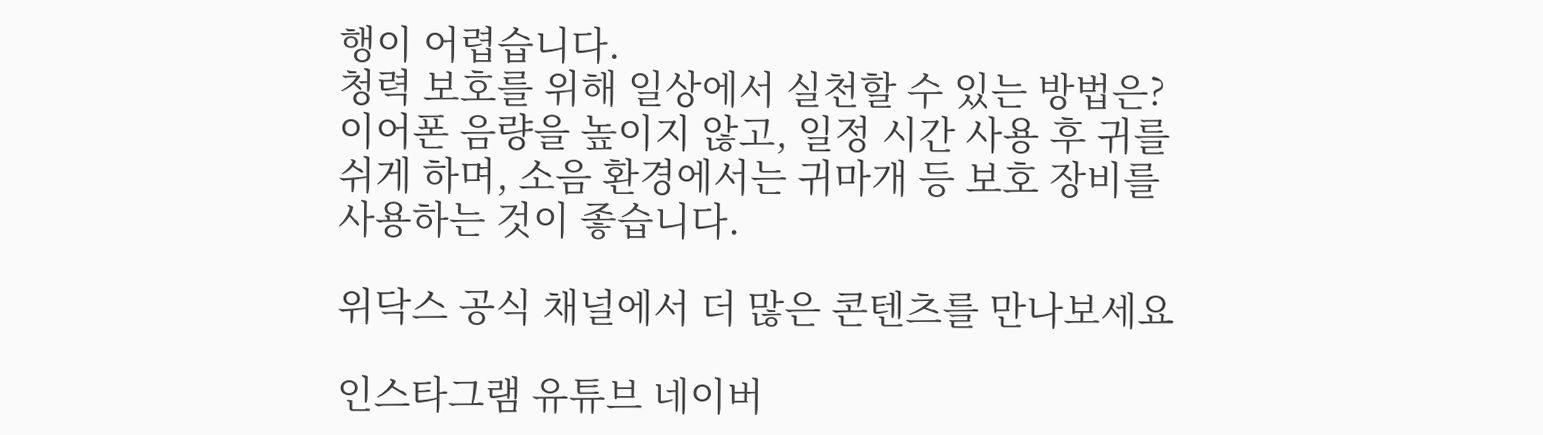행이 어렵습니다.
청력 보호를 위해 일상에서 실천할 수 있는 방법은?
이어폰 음량을 높이지 않고, 일정 시간 사용 후 귀를 쉬게 하며, 소음 환경에서는 귀마개 등 보호 장비를 사용하는 것이 좋습니다.

위닥스 공식 채널에서 더 많은 콘텐츠를 만나보세요

인스타그램 유튜브 네이버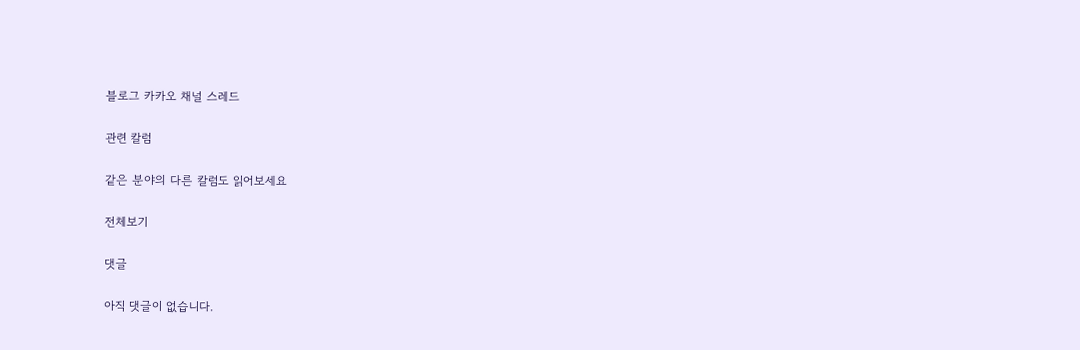블로그 카카오 채널 스레드

관련 칼럼

같은 분야의 다른 칼럼도 읽어보세요

전체보기

댓글

아직 댓글이 없습니다.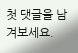첫 댓글을 남겨보세요.